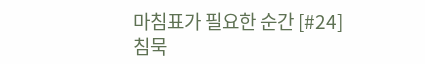마침표가 필요한 순간 [#24]
침묵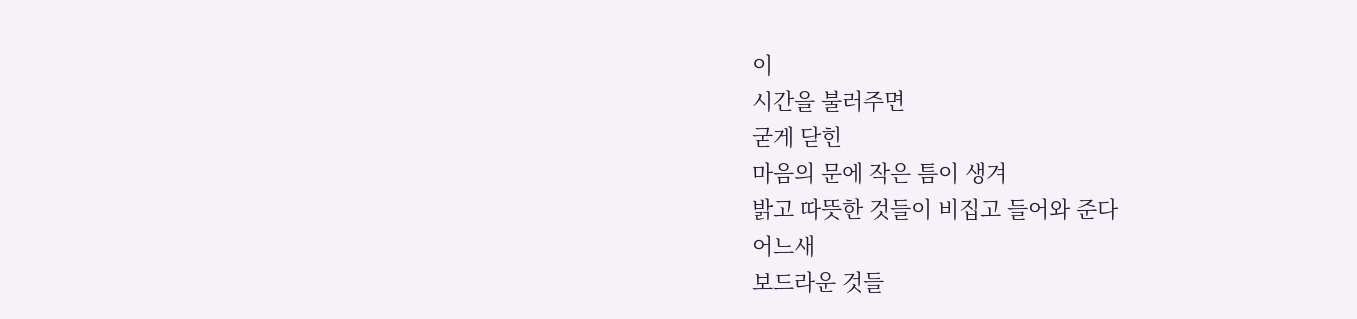이
시간을 불러주면
굳게 닫힌
마음의 문에 작은 틈이 생겨
밝고 따뜻한 것들이 비집고 들어와 준다
어느새
보드라운 것들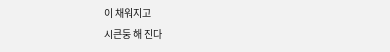이 채워지고
시큰둥 해 진다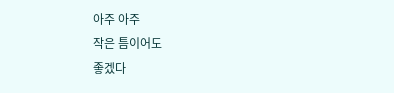아주 아주
작은 틈이어도
좋겠다